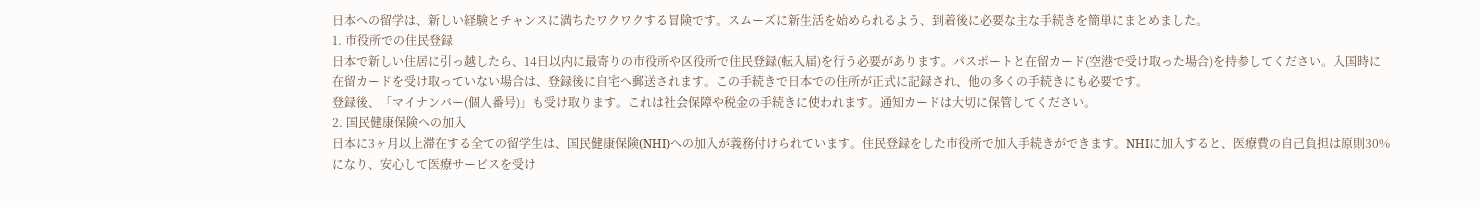日本への留学は、新しい経験とチャンスに満ちたワクワクする冒険です。スムーズに新生活を始められるよう、到着後に必要な主な手続きを簡単にまとめました。
1. 市役所での住民登録
日本で新しい住居に引っ越したら、14日以内に最寄りの市役所や区役所で住民登録(転入届)を行う必要があります。パスポートと在留カード(空港で受け取った場合)を持参してください。入国時に在留カードを受け取っていない場合は、登録後に自宅へ郵送されます。この手続きで日本での住所が正式に記録され、他の多くの手続きにも必要です。
登録後、「マイナンバー(個人番号)」も受け取ります。これは社会保障や税金の手続きに使われます。通知カードは大切に保管してください。
2. 国民健康保険への加入
日本に3ヶ月以上滞在する全ての留学生は、国民健康保険(NHI)への加入が義務付けられています。住民登録をした市役所で加入手続きができます。NHIに加入すると、医療費の自己負担は原則30%になり、安心して医療サービスを受け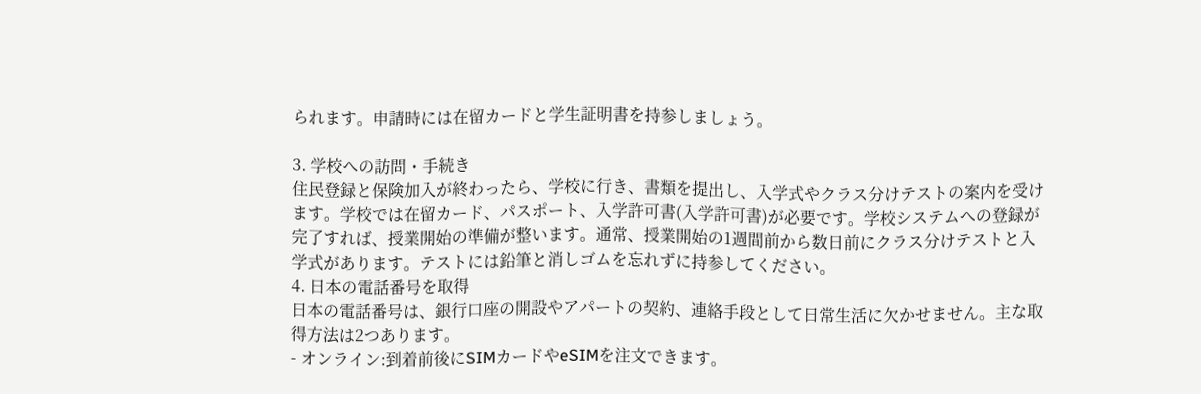られます。申請時には在留カードと学生証明書を持参しましょう。

3. 学校への訪問・手続き
住民登録と保険加入が終わったら、学校に行き、書類を提出し、入学式やクラス分けテストの案内を受けます。学校では在留カード、パスポート、入学許可書(入学許可書)が必要です。学校システムへの登録が完了すれば、授業開始の準備が整います。通常、授業開始の1週間前から数日前にクラス分けテストと入学式があります。テストには鉛筆と消しゴムを忘れずに持参してください。
4. 日本の電話番号を取得
日本の電話番号は、銀行口座の開設やアパートの契約、連絡手段として日常生活に欠かせません。主な取得方法は2つあります。
- オンライン:到着前後にSIMカードやeSIMを注文できます。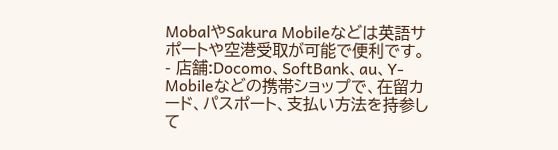MobalやSakura Mobileなどは英語サポートや空港受取が可能で便利です。
- 店舗:Docomo、SoftBank、au、Y-Mobileなどの携帯ショップで、在留カード、パスポート、支払い方法を持参して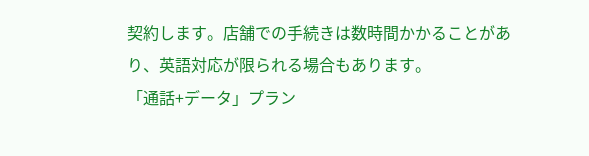契約します。店舗での手続きは数時間かかることがあり、英語対応が限られる場合もあります。
「通話+データ」プラン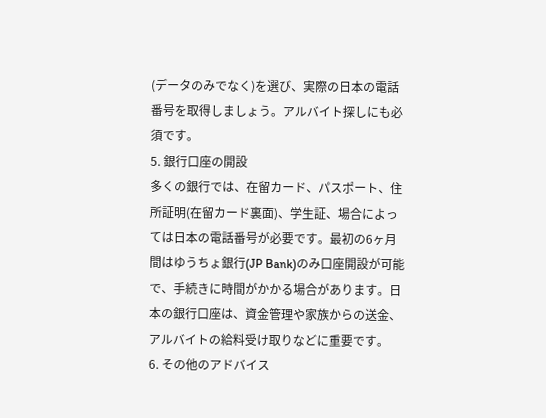(データのみでなく)を選び、実際の日本の電話番号を取得しましょう。アルバイト探しにも必須です。
5. 銀行口座の開設
多くの銀行では、在留カード、パスポート、住所証明(在留カード裏面)、学生証、場合によっては日本の電話番号が必要です。最初の6ヶ月間はゆうちょ銀行(JP Bank)のみ口座開設が可能で、手続きに時間がかかる場合があります。日本の銀行口座は、資金管理や家族からの送金、アルバイトの給料受け取りなどに重要です。
6. その他のアドバイス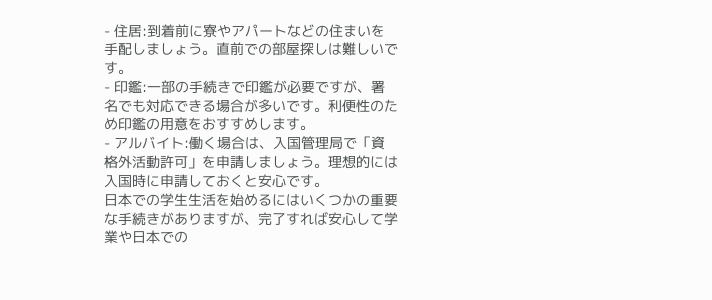- 住居:到着前に寮やアパートなどの住まいを手配しましょう。直前での部屋探しは難しいです。
- 印鑑:一部の手続きで印鑑が必要ですが、署名でも対応できる場合が多いです。利便性のため印鑑の用意をおすすめします。
- アルバイト:働く場合は、入国管理局で「資格外活動許可」を申請しましょう。理想的には入国時に申請しておくと安心です。
日本での学生生活を始めるにはいくつかの重要な手続きがありますが、完了すれば安心して学業や日本での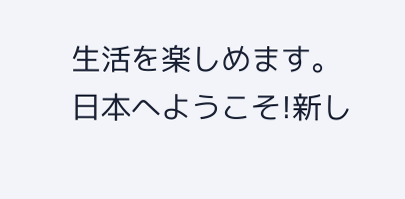生活を楽しめます。日本へようこそ!新し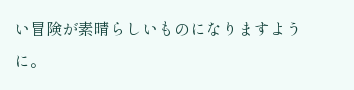い冒険が素晴らしいものになりますように。